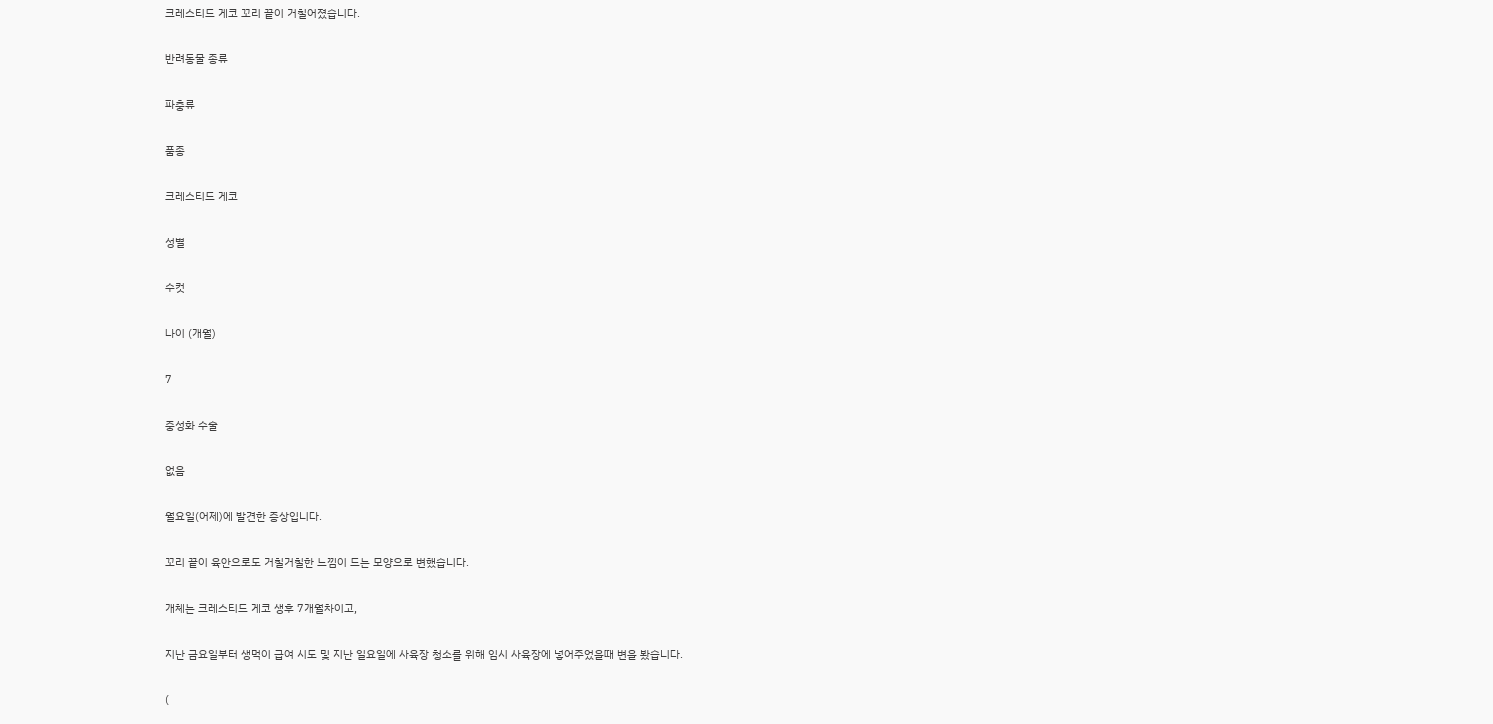크레스티드 게코 꼬리 끝이 거칠어졌습니다.

반려동물 종류

파충류

품종

크레스티드 게코

성별

수컷

나이 (개월)

7

중성화 수술

없음

월요일(어제)에 발견한 증상입니다.

꼬리 끝이 육안으로도 거칠거칠한 느낌이 드는 모양으로 변했습니다.

개체는 크레스티드 게코 생후 7개월차이고,

지난 금요일부터 생먹이 급여 시도 및 지난 일요일에 사육장 청소를 위해 임시 사육장에 넣어주었을때 변을 봤습니다.

(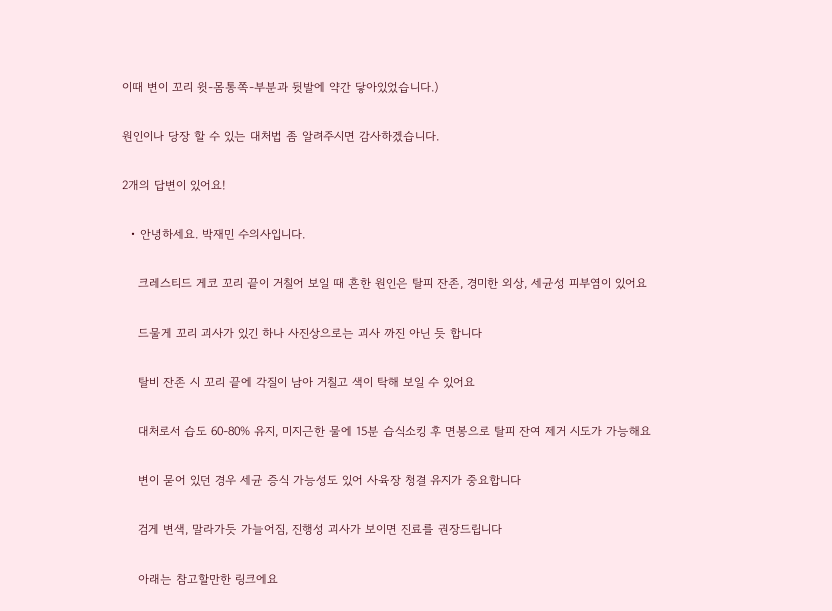이때 변이 꼬리 윗-몸통쪽-부분과 뒷발에 약간 닿아있었습니다.)

원인이나 당장 할 수 있는 대처법 좀 알려주시면 감사하겠습니다.

2개의 답변이 있어요!

  • 안녕하세요. 박재민 수의사입니다.

    크레스티드 게코 꼬리 끝이 거칠어 보일 때 흔한 원인은 탈피 잔존, 경미한 외상, 세균성 피부염이 있어요

    드물게 꼬리 괴사가 있긴 하나 사진상으로는 괴사 까진 아닌 듯 합니다

    탈비 잔존 시 꼬리 끝에 각질이 남아 거칠고 색이 탁해 보일 수 있어요

    대처로서 습도 60-80% 유지, 미지근한 물에 15분 습식소킹 후 면봉으로 탈피 잔여 제거 시도가 가능해요

    변이 묻어 있던 경우 세균 증식 가능성도 있어 사육장 청결 유지가 중요합니다

    검게 변색, 말라가듯 가늘어짐, 진행성 괴사가 보이면 진료를 권장드립니다

    아래는 참고할만한 링크에요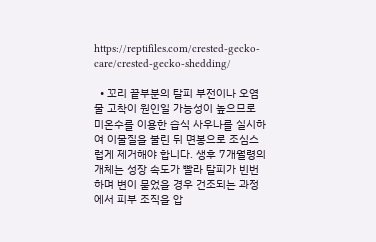https://reptifiles.com/crested-gecko-care/crested-gecko-shedding/

  • 꼬리 끝부분의 탈피 부전이나 오염물 고착이 원인일 가능성이 높으므로 미온수를 이용한 습식 사우나를 실시하여 이물질을 불린 뒤 면봉으로 조심스럽게 제거해야 합니다. 생후 7개월령의 개체는 성장 속도가 빨라 탈피가 빈번하며 변이 묻었을 경우 건조되는 과정에서 피부 조직을 압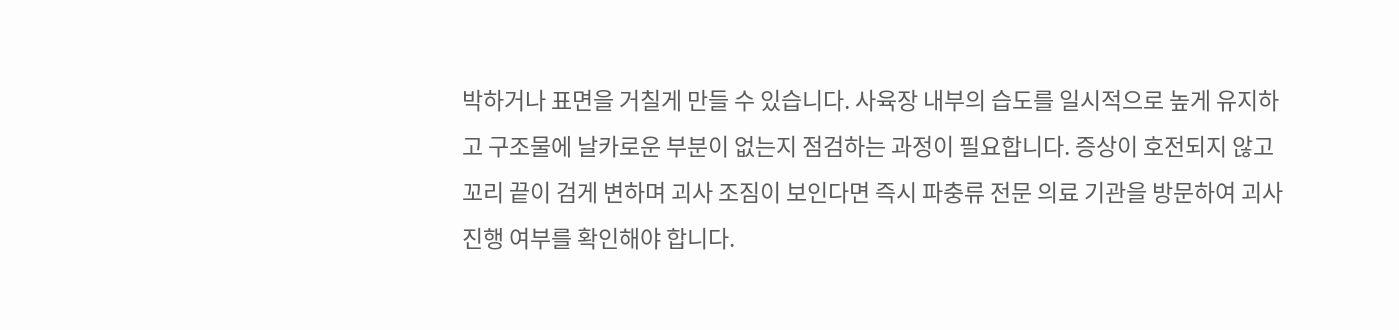박하거나 표면을 거칠게 만들 수 있습니다. 사육장 내부의 습도를 일시적으로 높게 유지하고 구조물에 날카로운 부분이 없는지 점검하는 과정이 필요합니다. 증상이 호전되지 않고 꼬리 끝이 검게 변하며 괴사 조짐이 보인다면 즉시 파충류 전문 의료 기관을 방문하여 괴사 진행 여부를 확인해야 합니다.